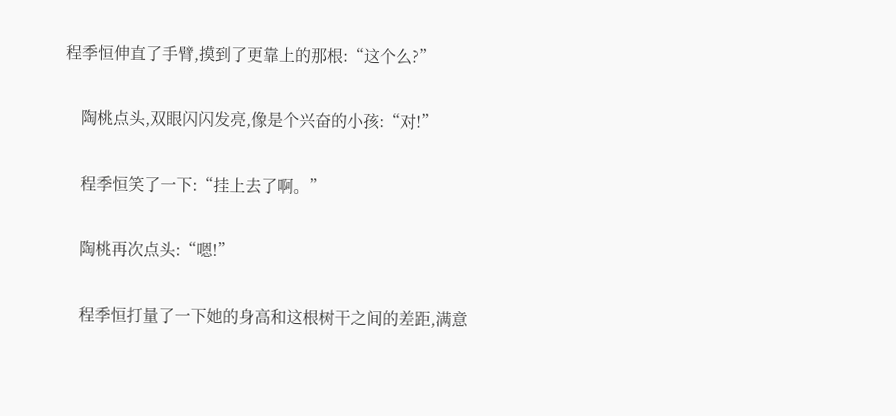程季恒伸直了手臂,摸到了更靠上的那根:“这个么?”

    陶桃点头,双眼闪闪发亮,像是个兴奋的小孩:“对!”

    程季恒笑了一下:“挂上去了啊。”

    陶桃再次点头:“嗯!”

    程季恒打量了一下她的身高和这根树干之间的差距,满意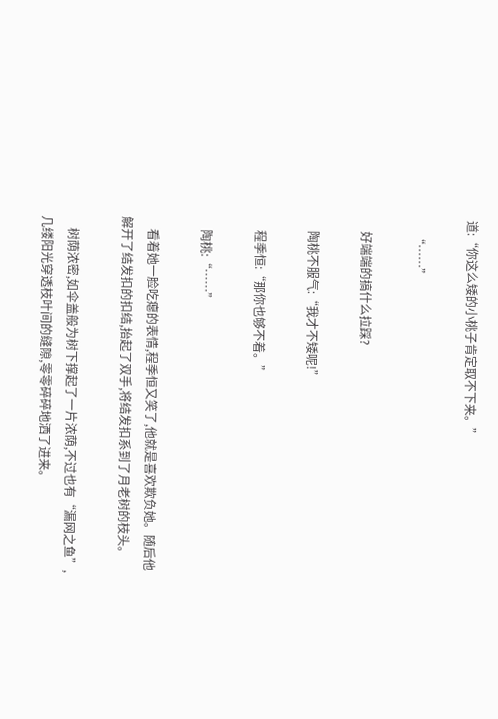道:“你这么矮的小桃子肯定取不下来。”

    “……”

    好端端的搞什么拉踩?

    陶桃不服气:“我才不矮呢!”

    程季恒:“那你也够不着。”

    陶桃:“……”

    看着她一脸吃瘪的表情,程季恒又笑了,他就是喜欢欺负她。随后他解开了结发扣的扣结,抬起了双手,将结发扣系到了月老树的枝头。

    树荫浓密,如伞盖般为树下撑起了一片浓荫,不过也有“漏网之鱼”,几缕阳光穿透枝叶间的缝隙,零零碎碎地洒了进来。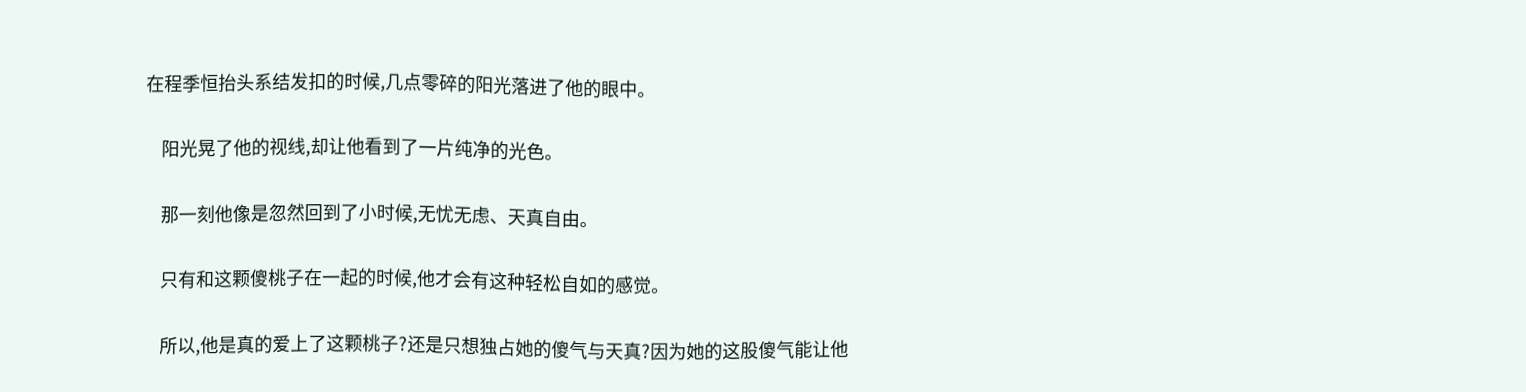在程季恒抬头系结发扣的时候,几点零碎的阳光落进了他的眼中。

    阳光晃了他的视线,却让他看到了一片纯净的光色。

    那一刻他像是忽然回到了小时候,无忧无虑、天真自由。

    只有和这颗傻桃子在一起的时候,他才会有这种轻松自如的感觉。

    所以,他是真的爱上了这颗桃子?还是只想独占她的傻气与天真?因为她的这股傻气能让他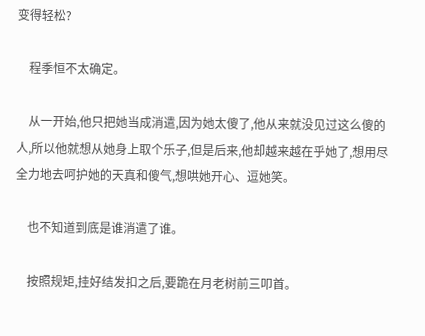变得轻松?

    程季恒不太确定。

    从一开始,他只把她当成消遣,因为她太傻了,他从来就没见过这么傻的人,所以他就想从她身上取个乐子,但是后来,他却越来越在乎她了,想用尽全力地去呵护她的天真和傻气,想哄她开心、逗她笑。

    也不知道到底是谁消遣了谁。

    按照规矩,挂好结发扣之后,要跪在月老树前三叩首。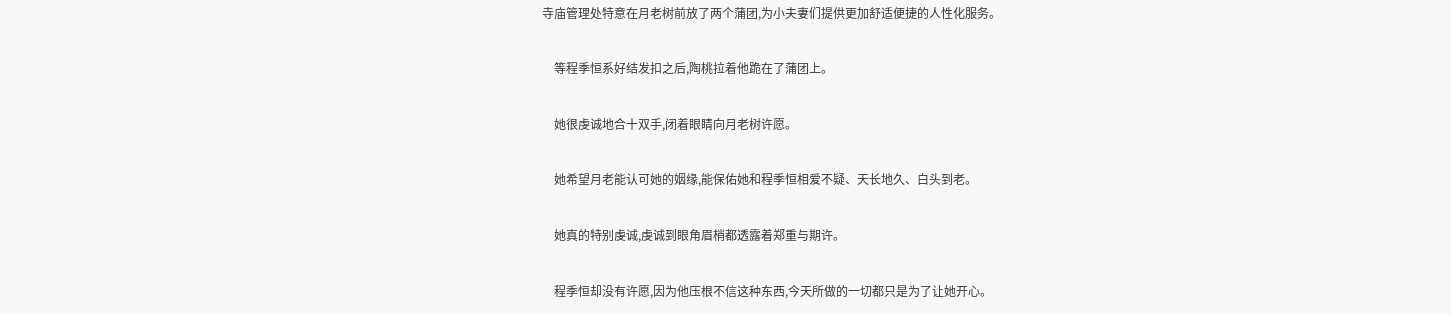寺庙管理处特意在月老树前放了两个蒲团,为小夫妻们提供更加舒适便捷的人性化服务。

    等程季恒系好结发扣之后,陶桃拉着他跪在了蒲团上。

    她很虔诚地合十双手,闭着眼睛向月老树许愿。

    她希望月老能认可她的姻缘,能保佑她和程季恒相爱不疑、天长地久、白头到老。

    她真的特别虔诚,虔诚到眼角眉梢都透露着郑重与期许。

    程季恒却没有许愿,因为他压根不信这种东西,今天所做的一切都只是为了让她开心。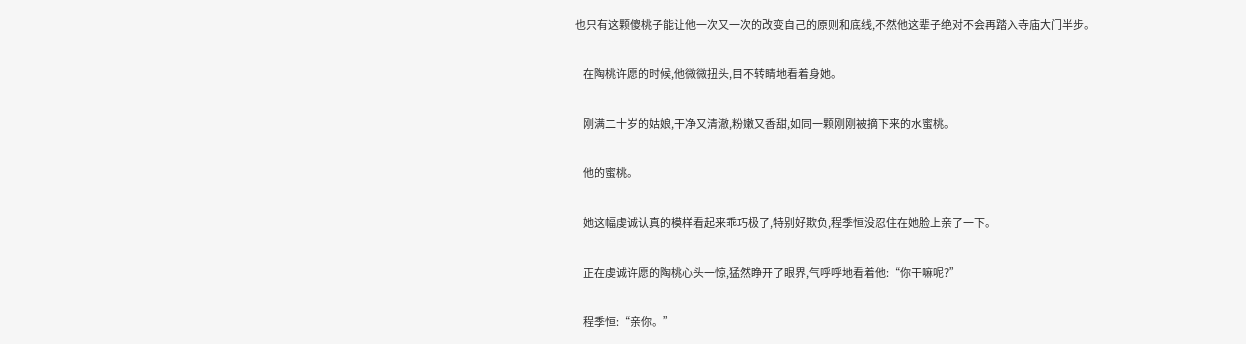也只有这颗傻桃子能让他一次又一次的改变自己的原则和底线,不然他这辈子绝对不会再踏入寺庙大门半步。

    在陶桃许愿的时候,他微微扭头,目不转睛地看着身她。

    刚满二十岁的姑娘,干净又清澈,粉嫩又香甜,如同一颗刚刚被摘下来的水蜜桃。

    他的蜜桃。

    她这幅虔诚认真的模样看起来乖巧极了,特别好欺负,程季恒没忍住在她脸上亲了一下。

    正在虔诚许愿的陶桃心头一惊,猛然睁开了眼界,气呼呼地看着他:“你干嘛呢?”

    程季恒:“亲你。”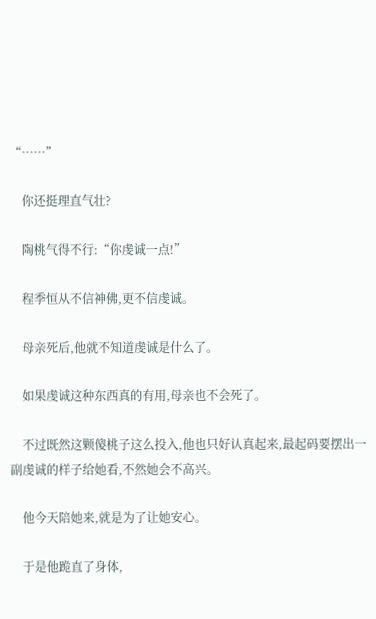“……”

    你还挺理直气壮?

    陶桃气得不行:“你虔诚一点!”

    程季恒从不信神佛,更不信虔诚。

    母亲死后,他就不知道虔诚是什么了。

    如果虔诚这种东西真的有用,母亲也不会死了。

    不过既然这颗傻桃子这么投入,他也只好认真起来,最起码要摆出一副虔诚的样子给她看,不然她会不高兴。

    他今天陪她来,就是为了让她安心。

    于是他跪直了身体,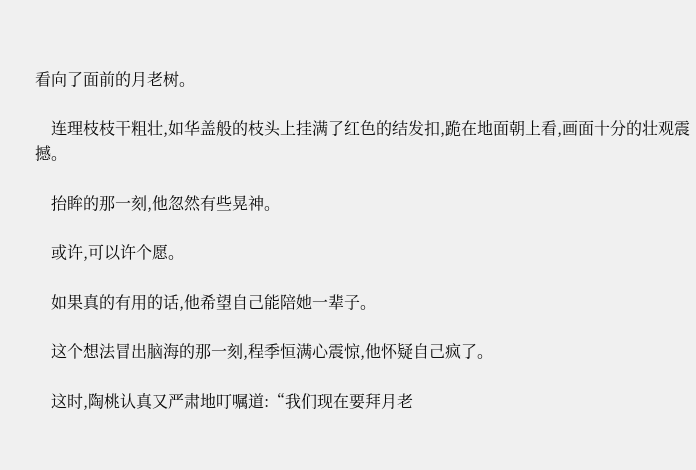看向了面前的月老树。

    连理枝枝干粗壮,如华盖般的枝头上挂满了红色的结发扣,跪在地面朝上看,画面十分的壮观震撼。

    抬眸的那一刻,他忽然有些晃神。

    或许,可以许个愿。

    如果真的有用的话,他希望自己能陪她一辈子。

    这个想法冒出脑海的那一刻,程季恒满心震惊,他怀疑自己疯了。

    这时,陶桃认真又严肃地叮嘱道:“我们现在要拜月老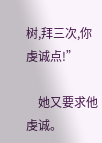树,拜三次,你虔诚点!”

    她又要求他虔诚。